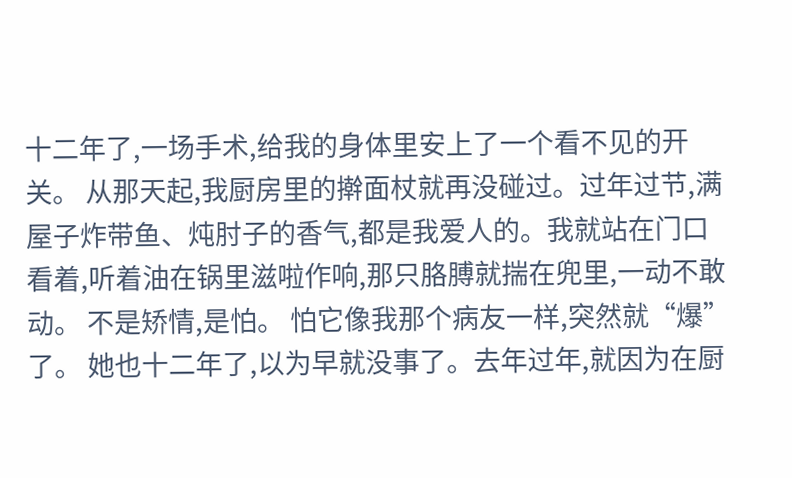十二年了,一场手术,给我的身体里安上了一个看不见的开关。 从那天起,我厨房里的擀面杖就再没碰过。过年过节,满屋子炸带鱼、炖肘子的香气,都是我爱人的。我就站在门口看着,听着油在锅里滋啦作响,那只胳膊就揣在兜里,一动不敢动。 不是矫情,是怕。 怕它像我那个病友一样,突然就“爆”了。 她也十二年了,以为早就没事了。去年过年,就因为在厨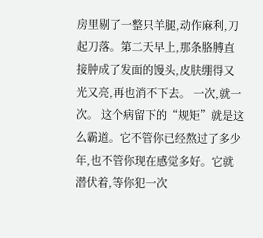房里剔了一整只羊腿,动作麻利,刀起刀落。第二天早上,那条胳膊直接肿成了发面的馒头,皮肤绷得又光又亮,再也消不下去。 一次,就一次。 这个病留下的“规矩”就是这么霸道。它不管你已经熬过了多少年,也不管你现在感觉多好。它就潜伏着,等你犯一次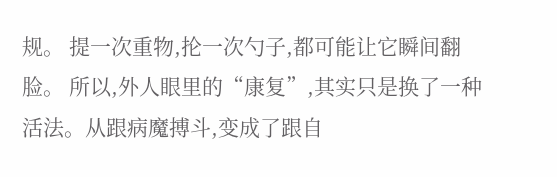规。 提一次重物,抡一次勺子,都可能让它瞬间翻脸。 所以,外人眼里的“康复”,其实只是换了一种活法。从跟病魔搏斗,变成了跟自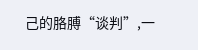己的胳膊“谈判”,一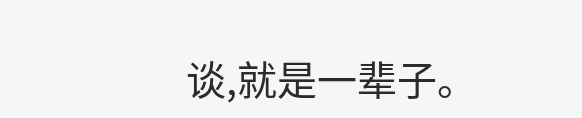谈,就是一辈子。